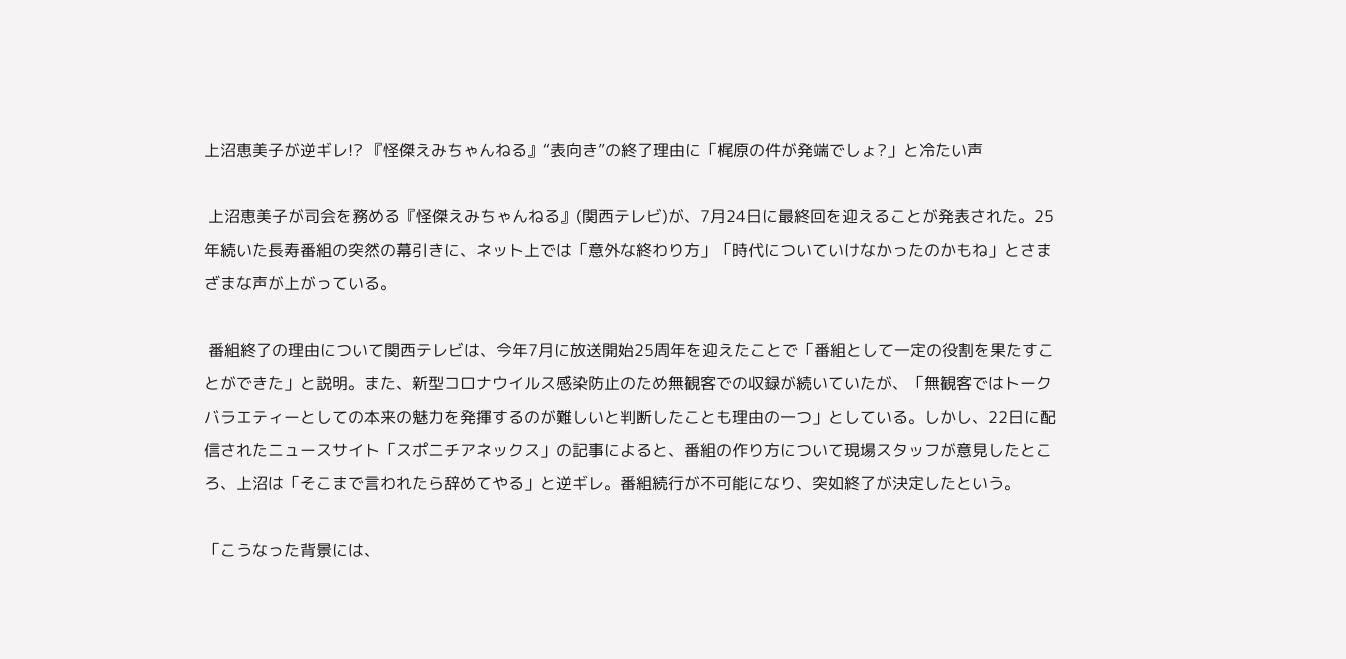上沼恵美子が逆ギレ!? 『怪傑えみちゃんねる』“表向き”の終了理由に「梶原の件が発端でしょ?」と冷たい声

 上沼恵美子が司会を務める『怪傑えみちゃんねる』(関西テレビ)が、7月24日に最終回を迎えることが発表された。25年続いた長寿番組の突然の幕引きに、ネット上では「意外な終わり方」「時代についていけなかったのかもね」とさまざまな声が上がっている。

 番組終了の理由について関西テレビは、今年7月に放送開始25周年を迎えたことで「番組として一定の役割を果たすことができた」と説明。また、新型コロナウイルス感染防止のため無観客での収録が続いていたが、「無観客ではトークバラエティーとしての本来の魅力を発揮するのが難しいと判断したことも理由の一つ」としている。しかし、22日に配信されたニュースサイト「スポニチアネックス」の記事によると、番組の作り方について現場スタッフが意見したところ、上沼は「そこまで言われたら辞めてやる」と逆ギレ。番組続行が不可能になり、突如終了が決定したという。

「こうなった背景には、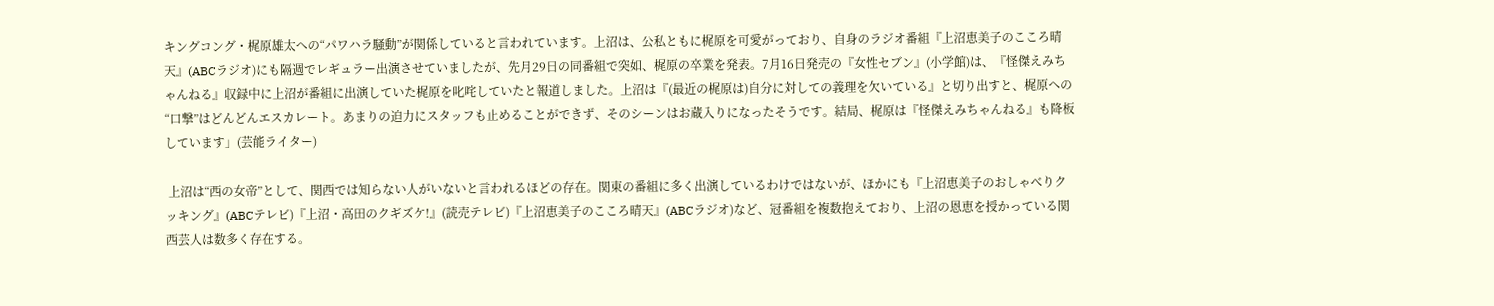キングコング・梶原雄太への“パワハラ騒動”が関係していると言われています。上沼は、公私ともに梶原を可愛がっており、自身のラジオ番組『上沼恵美子のこころ晴天』(ABCラジオ)にも隔週でレギュラー出演させていましたが、先月29日の同番組で突如、梶原の卒業を発表。7月16日発売の『女性セブン』(小学館)は、『怪傑えみちゃんねる』収録中に上沼が番組に出演していた梶原を叱咤していたと報道しました。上沼は『(最近の梶原は)自分に対しての義理を欠いている』と切り出すと、梶原への“口撃”はどんどんエスカレート。あまりの迫力にスタッフも止めることができず、そのシーンはお蔵入りになったそうです。結局、梶原は『怪傑えみちゃんねる』も降板しています」(芸能ライター)

 上沼は“西の女帝”として、関西では知らない人がいないと言われるほどの存在。関東の番組に多く出演しているわけではないが、ほかにも『上沼恵美子のおしゃべりクッキング』(ABCテレビ)『上沼・高田のクギズケ!』(読売テレビ)『上沼恵美子のこころ晴天』(ABCラジオ)など、冠番組を複数抱えており、上沼の恩恵を授かっている関西芸人は数多く存在する。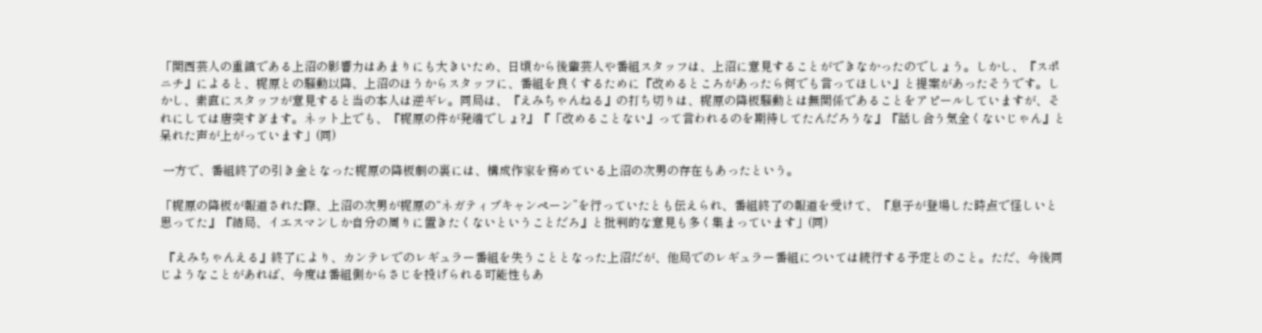「関西芸人の重鎮である上沼の影響力はあまりにも大きいため、日頃から後輩芸人や番組スタッフは、上沼に意見することができなかったのでしょう。しかし、『スポニチ』によると、梶原との騒動以降、上沼のほうからスタッフに、番組を良くするために『改めるところがあったら何でも言ってほしい』と提案があったそうです。しかし、素直にスタッフが意見すると当の本人は逆ギレ。同局は、『えみちゃんねる』の打ち切りは、梶原の降板騒動とは無関係であることをアピールしていますが、それにしては唐突すぎます。ネット上でも、『梶原の件が発端でしょ?』『「改めることない』って言われるのを期待してたんだろうな』『話し合う気全くないじゃん』と呆れた声が上がっています」(同)

 一方で、番組終了の引き金となった梶原の降板劇の裏には、構成作家を務めている上沼の次男の存在もあったという。

「梶原の降板が報道された際、上沼の次男が梶原の“ネガティブキャンペーン”を行っていたとも伝えられ、番組終了の報道を受けて、『息子が登場した時点で怪しいと思ってた』『結局、イエスマンしか自分の周りに置きたくないということだろ』と批判的な意見も多く集まっています」(同)

 『えみちゃんえる』終了により、カンテレでのレギュラー番組を失うこととなった上沼だが、他局でのレギュラー番組については続行する予定とのこと。ただ、今後同じようなことがあれば、今度は番組側からさじを投げられる可能性もあ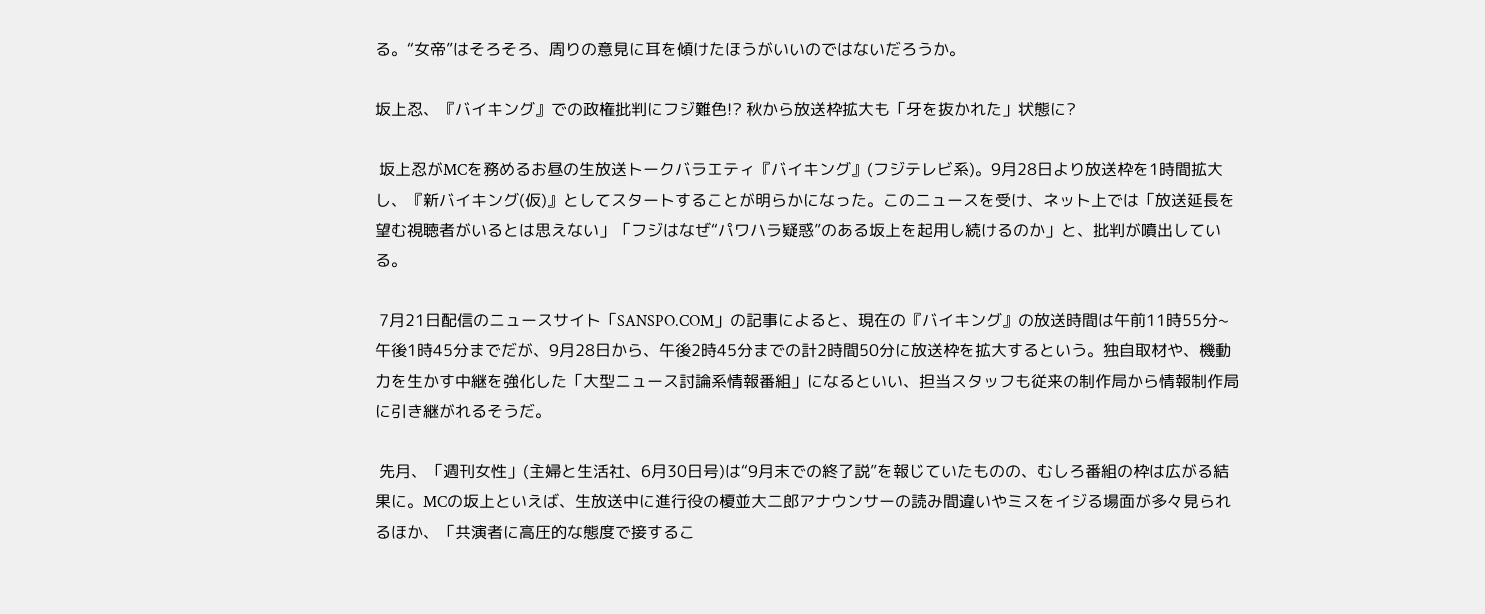る。“女帝”はそろそろ、周りの意見に耳を傾けたほうがいいのではないだろうか。

坂上忍、『バイキング』での政権批判にフジ難色!? 秋から放送枠拡大も「牙を抜かれた」状態に?

 坂上忍がMCを務めるお昼の生放送トークバラエティ『バイキング』(フジテレビ系)。9月28日より放送枠を1時間拡大し、『新バイキング(仮)』としてスタートすることが明らかになった。このニュースを受け、ネット上では「放送延長を望む視聴者がいるとは思えない」「フジはなぜ“パワハラ疑惑”のある坂上を起用し続けるのか」と、批判が噴出している。

 7月21日配信のニュースサイト「SANSPO.COM」の記事によると、現在の『バイキング』の放送時間は午前11時55分~午後1時45分までだが、9月28日から、午後2時45分までの計2時間50分に放送枠を拡大するという。独自取材や、機動力を生かす中継を強化した「大型ニュース討論系情報番組」になるといい、担当スタッフも従来の制作局から情報制作局に引き継がれるそうだ。

 先月、「週刊女性」(主婦と生活社、6月30日号)は“9月末での終了説”を報じていたものの、むしろ番組の枠は広がる結果に。MCの坂上といえば、生放送中に進行役の榎並大二郎アナウンサーの読み間違いやミスをイジる場面が多々見られるほか、「共演者に高圧的な態度で接するこ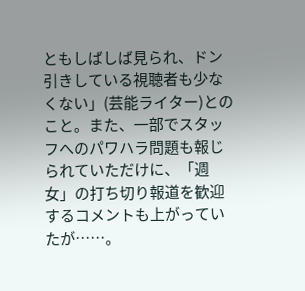ともしばしば見られ、ドン引きしている視聴者も少なくない」(芸能ライター)とのこと。また、一部でスタッフへのパワハラ問題も報じられていただけに、「週女」の打ち切り報道を歓迎するコメントも上がっていたが……。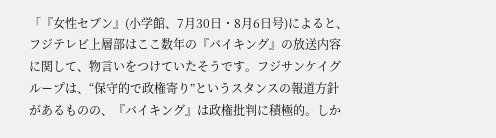「『女性セブン』(小学館、7月30日・8月6日号)によると、フジテレビ上層部はここ数年の『バイキング』の放送内容に関して、物言いをつけていたそうです。フジサンケイグループは、“保守的で政権寄り”というスタンスの報道方針があるものの、『バイキング』は政権批判に積極的。しか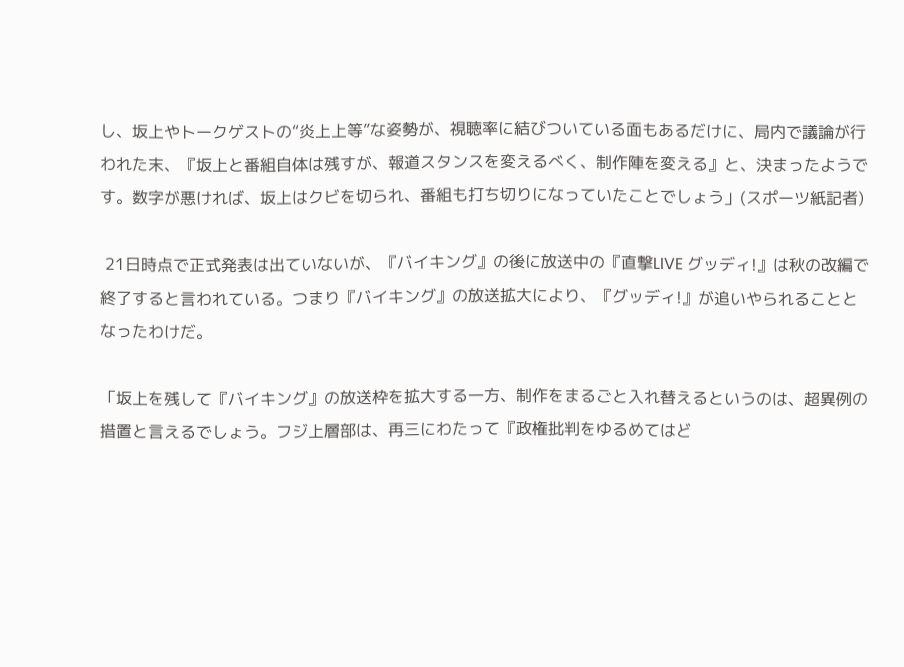し、坂上やトークゲストの“炎上上等”な姿勢が、視聴率に結びついている面もあるだけに、局内で議論が行われた末、『坂上と番組自体は残すが、報道スタンスを変えるべく、制作陣を変える』と、決まったようです。数字が悪ければ、坂上はクビを切られ、番組も打ち切りになっていたことでしょう」(スポーツ紙記者)

 21日時点で正式発表は出ていないが、『バイキング』の後に放送中の『直撃LIVE グッディ!』は秋の改編で終了すると言われている。つまり『バイキング』の放送拡大により、『グッディ!』が追いやられることとなったわけだ。

「坂上を残して『バイキング』の放送枠を拡大する一方、制作をまるごと入れ替えるというのは、超異例の措置と言えるでしょう。フジ上層部は、再三にわたって『政権批判をゆるめてはど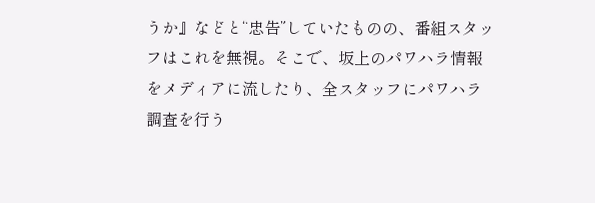うか』などと“忠告”していたものの、番組スタッフはこれを無視。そこで、坂上のパワハラ情報をメディアに流したり、全スタッフにパワハラ調査を行う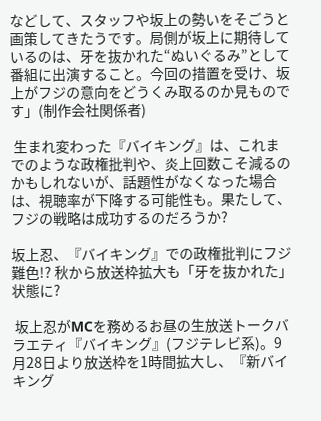などして、スタッフや坂上の勢いをそごうと画策してきたうです。局側が坂上に期待しているのは、牙を抜かれた“ぬいぐるみ”として番組に出演すること。今回の措置を受け、坂上がフジの意向をどうくみ取るのか見ものです」(制作会社関係者)

 生まれ変わった『バイキング』は、これまでのような政権批判や、炎上回数こそ減るのかもしれないが、話題性がなくなった場合は、視聴率が下降する可能性も。果たして、フジの戦略は成功するのだろうか?

坂上忍、『バイキング』での政権批判にフジ難色!? 秋から放送枠拡大も「牙を抜かれた」状態に?

 坂上忍がMCを務めるお昼の生放送トークバラエティ『バイキング』(フジテレビ系)。9月28日より放送枠を1時間拡大し、『新バイキング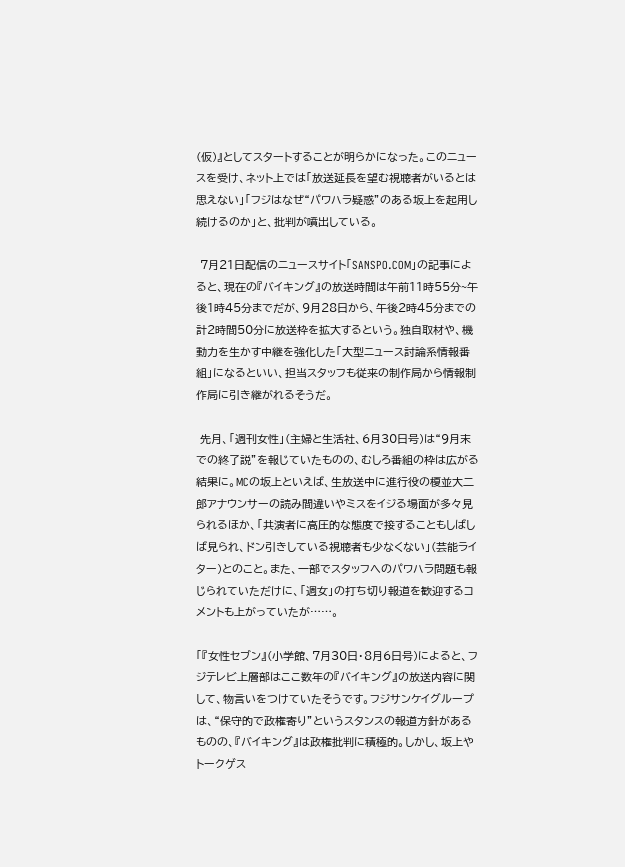(仮)』としてスタートすることが明らかになった。このニュースを受け、ネット上では「放送延長を望む視聴者がいるとは思えない」「フジはなぜ“パワハラ疑惑”のある坂上を起用し続けるのか」と、批判が噴出している。

 7月21日配信のニュースサイト「SANSPO.COM」の記事によると、現在の『バイキング』の放送時間は午前11時55分~午後1時45分までだが、9月28日から、午後2時45分までの計2時間50分に放送枠を拡大するという。独自取材や、機動力を生かす中継を強化した「大型ニュース討論系情報番組」になるといい、担当スタッフも従来の制作局から情報制作局に引き継がれるそうだ。

 先月、「週刊女性」(主婦と生活社、6月30日号)は“9月末での終了説”を報じていたものの、むしろ番組の枠は広がる結果に。MCの坂上といえば、生放送中に進行役の榎並大二郎アナウンサーの読み間違いやミスをイジる場面が多々見られるほか、「共演者に高圧的な態度で接することもしばしば見られ、ドン引きしている視聴者も少なくない」(芸能ライター)とのこと。また、一部でスタッフへのパワハラ問題も報じられていただけに、「週女」の打ち切り報道を歓迎するコメントも上がっていたが……。

「『女性セブン』(小学館、7月30日・8月6日号)によると、フジテレビ上層部はここ数年の『バイキング』の放送内容に関して、物言いをつけていたそうです。フジサンケイグループは、“保守的で政権寄り”というスタンスの報道方針があるものの、『バイキング』は政権批判に積極的。しかし、坂上やトークゲス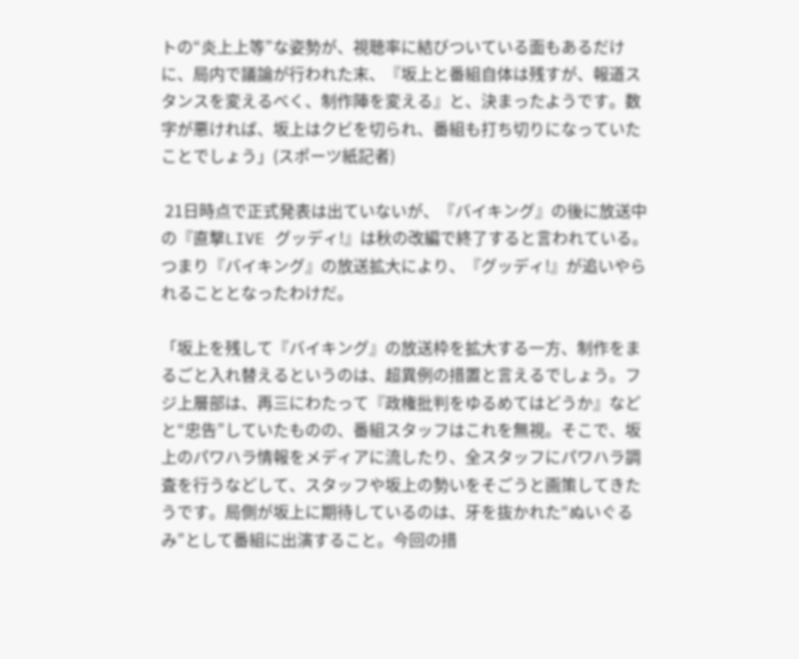トの“炎上上等”な姿勢が、視聴率に結びついている面もあるだけに、局内で議論が行われた末、『坂上と番組自体は残すが、報道スタンスを変えるべく、制作陣を変える』と、決まったようです。数字が悪ければ、坂上はクビを切られ、番組も打ち切りになっていたことでしょう」(スポーツ紙記者)

 21日時点で正式発表は出ていないが、『バイキング』の後に放送中の『直撃LIVE グッディ!』は秋の改編で終了すると言われている。つまり『バイキング』の放送拡大により、『グッディ!』が追いやられることとなったわけだ。

「坂上を残して『バイキング』の放送枠を拡大する一方、制作をまるごと入れ替えるというのは、超異例の措置と言えるでしょう。フジ上層部は、再三にわたって『政権批判をゆるめてはどうか』などと“忠告”していたものの、番組スタッフはこれを無視。そこで、坂上のパワハラ情報をメディアに流したり、全スタッフにパワハラ調査を行うなどして、スタッフや坂上の勢いをそごうと画策してきたうです。局側が坂上に期待しているのは、牙を抜かれた“ぬいぐるみ”として番組に出演すること。今回の措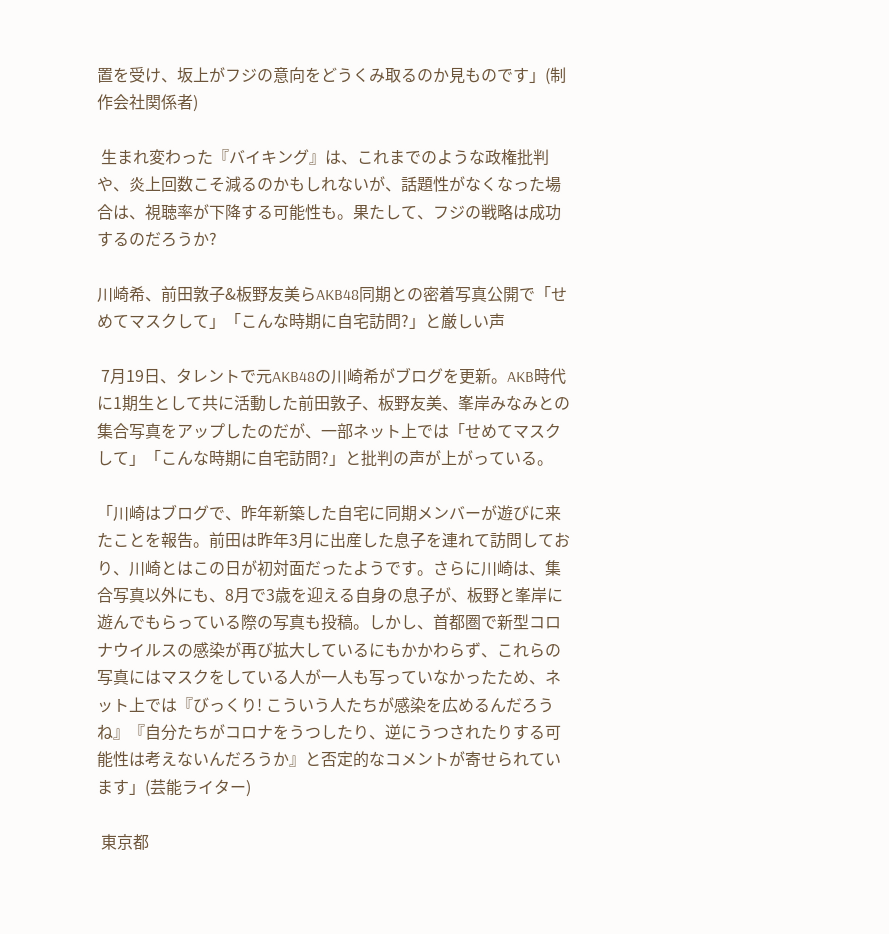置を受け、坂上がフジの意向をどうくみ取るのか見ものです」(制作会社関係者)

 生まれ変わった『バイキング』は、これまでのような政権批判や、炎上回数こそ減るのかもしれないが、話題性がなくなった場合は、視聴率が下降する可能性も。果たして、フジの戦略は成功するのだろうか?

川崎希、前田敦子&板野友美らAKB48同期との密着写真公開で「せめてマスクして」「こんな時期に自宅訪問?」と厳しい声

 7月19日、タレントで元AKB48の川崎希がブログを更新。AKB時代に1期生として共に活動した前田敦子、板野友美、峯岸みなみとの集合写真をアップしたのだが、一部ネット上では「せめてマスクして」「こんな時期に自宅訪問?」と批判の声が上がっている。

「川崎はブログで、昨年新築した自宅に同期メンバーが遊びに来たことを報告。前田は昨年3月に出産した息子を連れて訪問しており、川崎とはこの日が初対面だったようです。さらに川崎は、集合写真以外にも、8月で3歳を迎える自身の息子が、板野と峯岸に遊んでもらっている際の写真も投稿。しかし、首都圏で新型コロナウイルスの感染が再び拡大しているにもかかわらず、これらの写真にはマスクをしている人が一人も写っていなかったため、ネット上では『びっくり! こういう人たちが感染を広めるんだろうね』『自分たちがコロナをうつしたり、逆にうつされたりする可能性は考えないんだろうか』と否定的なコメントが寄せられています」(芸能ライター)

 東京都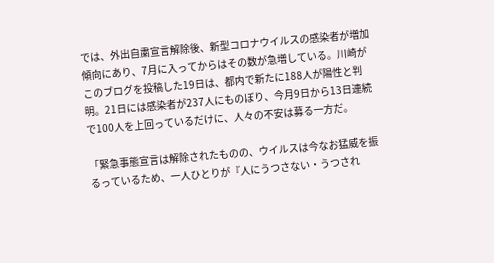では、外出自粛宣言解除後、新型コロナウイルスの感染者が増加傾向にあり、7月に入ってからはその数が急増している。川崎がこのブログを投稿した19日は、都内で新たに188人が陽性と判明。21日には感染者が237人にものぼり、今月9日から13日連続で100人を上回っているだけに、人々の不安は募る一方だ。

「緊急事態宣言は解除されたものの、ウイルスは今なお猛威を振るっているため、一人ひとりが『人にうつさない・うつされ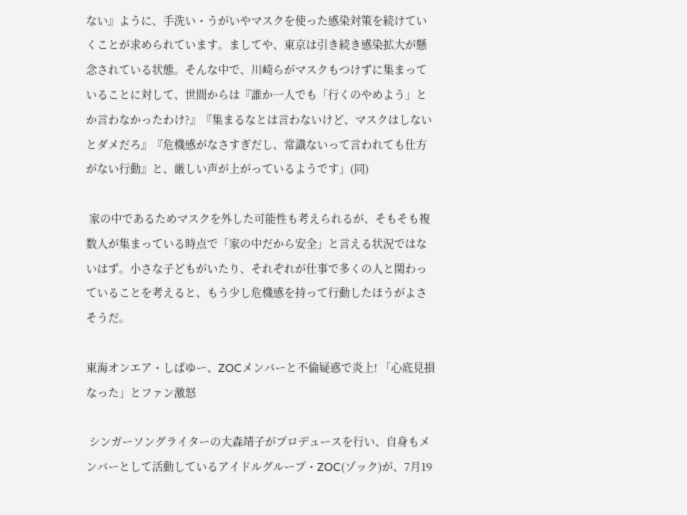ない』ように、手洗い・うがいやマスクを使った感染対策を続けていくことが求められています。ましてや、東京は引き続き感染拡大が懸念されている状態。そんな中で、川崎らがマスクもつけずに集まっていることに対して、世間からは『誰か一人でも「行くのやめよう」とか言わなかったわけ?』『集まるなとは言わないけど、マスクはしないとダメだろ』『危機感がなさすぎだし、常識ないって言われても仕方がない行動』と、厳しい声が上がっているようです」(同)

 家の中であるためマスクを外した可能性も考えられるが、そもそも複数人が集まっている時点で「家の中だから安全」と言える状況ではないはず。小さな子どもがいたり、それぞれが仕事で多くの人と関わっていることを考えると、もう少し危機感を持って行動したほうがよさそうだ。

東海オンエア・しばゆー、ZOCメンバーと不倫疑惑で炎上! 「心底見損なった」とファン激怒

 シンガーソングライターの大森靖子がプロデュースを行い、自身もメンバーとして活動しているアイドルグループ・ZOC(ゾック)が、7月19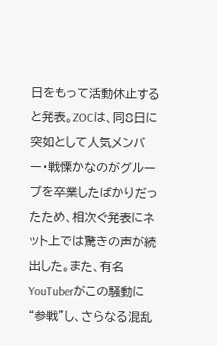日をもって活動休止すると発表。ZOCは、同8日に突如として人気メンバー・戦慄かなのがグループを卒業したばかりだったため、相次ぐ発表にネット上では驚きの声が続出した。また、有名YouTuberがこの騒動に“参戦”し、さらなる混乱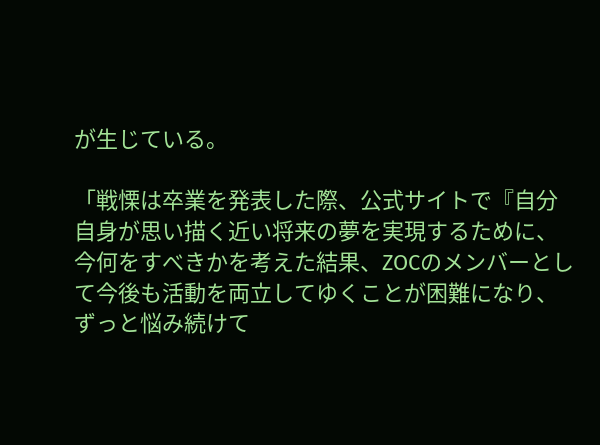が生じている。

「戦慄は卒業を発表した際、公式サイトで『自分自身が思い描く近い将来の夢を実現するために、今何をすべきかを考えた結果、ZOCのメンバーとして今後も活動を両立してゆくことが困難になり、ずっと悩み続けて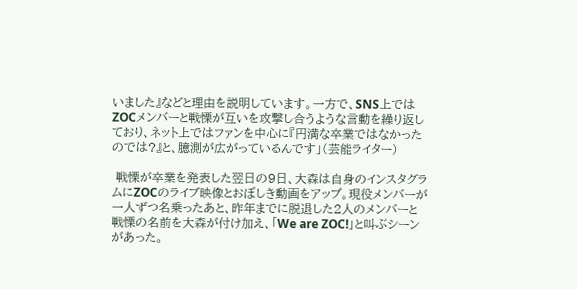いました』などと理由を説明しています。一方で、SNS上ではZOCメンバーと戦慄が互いを攻撃し合うような言動を繰り返しており、ネット上ではファンを中心に『円満な卒業ではなかったのでは?』と、臆測が広がっているんです」(芸能ライター)

 戦慄が卒業を発表した翌日の9日、大森は自身のインスタグラムにZOCのライブ映像とおぼしき動画をアップ。現役メンバーが一人ずつ名乗ったあと、昨年までに脱退した2人のメンバーと戦慄の名前を大森が付け加え、「We are ZOC!」と叫ぶシーンがあった。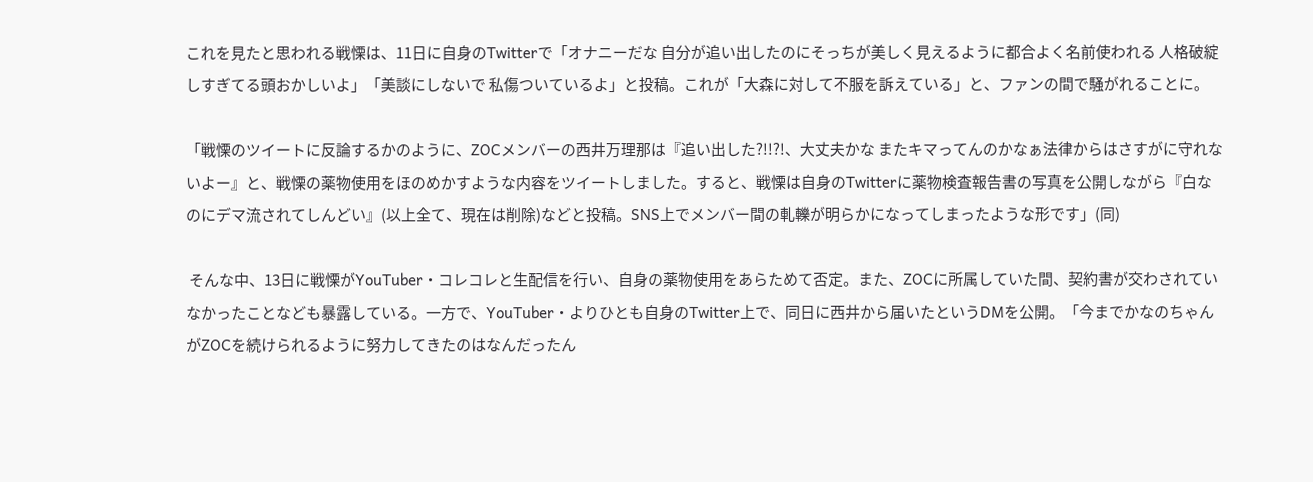これを見たと思われる戦慄は、11日に自身のTwitterで「オナニーだな 自分が追い出したのにそっちが美しく見えるように都合よく名前使われる 人格破綻しすぎてる頭おかしいよ」「美談にしないで 私傷ついているよ」と投稿。これが「大森に対して不服を訴えている」と、ファンの間で騒がれることに。

「戦慄のツイートに反論するかのように、ZOCメンバーの西井万理那は『追い出した?!!?!、大丈夫かな またキマってんのかなぁ法律からはさすがに守れないよー』と、戦慄の薬物使用をほのめかすような内容をツイートしました。すると、戦慄は自身のTwitterに薬物検査報告書の写真を公開しながら『白なのにデマ流されてしんどい』(以上全て、現在は削除)などと投稿。SNS上でメンバー間の軋轢が明らかになってしまったような形です」(同)

 そんな中、13日に戦慄がYouTuber・コレコレと生配信を行い、自身の薬物使用をあらためて否定。また、ZOCに所属していた間、契約書が交わされていなかったことなども暴露している。一方で、YouTuber・よりひとも自身のTwitter上で、同日に西井から届いたというDMを公開。「今までかなのちゃんがZOCを続けられるように努力してきたのはなんだったん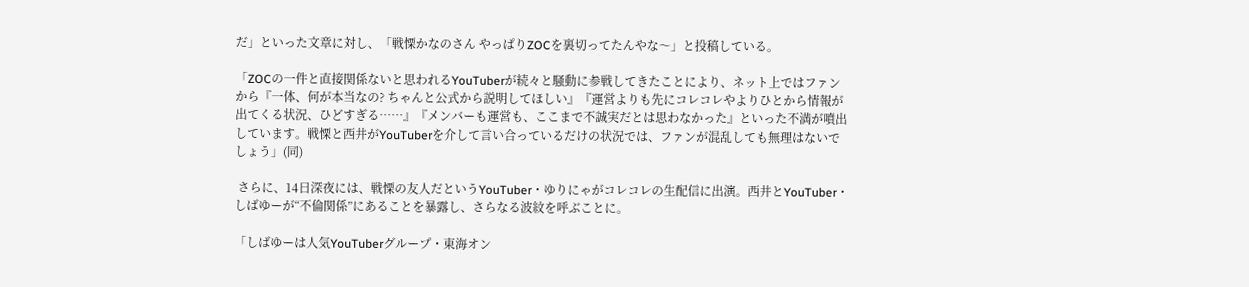だ」といった文章に対し、「戦慄かなのさん やっぱりZOCを裏切ってたんやな〜」と投稿している。

「ZOCの一件と直接関係ないと思われるYouTuberが続々と騒動に参戦してきたことにより、ネット上ではファンから『一体、何が本当なの? ちゃんと公式から説明してほしい』『運営よりも先にコレコレやよりひとから情報が出てくる状況、ひどすぎる……』『メンバーも運営も、ここまで不誠実だとは思わなかった』といった不満が噴出しています。戦慄と西井がYouTuberを介して言い合っているだけの状況では、ファンが混乱しても無理はないでしょう」(同)

 さらに、14日深夜には、戦慄の友人だというYouTuber・ゆりにゃがコレコレの生配信に出演。西井とYouTuber・しばゆーが“不倫関係”にあることを暴露し、さらなる波紋を呼ぶことに。

「しばゆーは人気YouTuberグループ・東海オン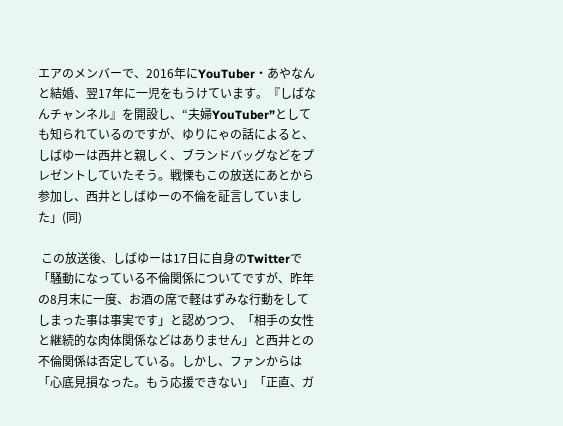エアのメンバーで、2016年にYouTuber・あやなんと結婚、翌17年に一児をもうけています。『しばなんチャンネル』を開設し、“夫婦YouTuber”としても知られているのですが、ゆりにゃの話によると、しばゆーは西井と親しく、ブランドバッグなどをプレゼントしていたそう。戦慄もこの放送にあとから参加し、西井としばゆーの不倫を証言していました」(同)

 この放送後、しばゆーは17日に自身のTwitterで「騒動になっている不倫関係についてですが、昨年の8月末に一度、お酒の席で軽はずみな行動をしてしまった事は事実です」と認めつつ、「相手の女性と継続的な肉体関係などはありません」と西井との不倫関係は否定している。しかし、ファンからは「心底見損なった。もう応援できない」「正直、ガ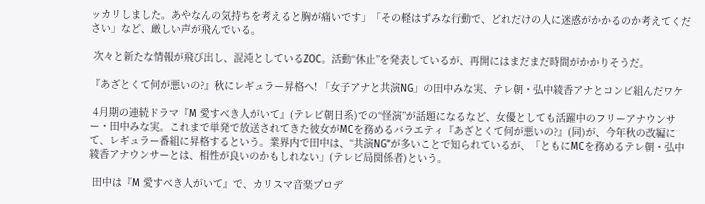ッカリしました。あやなんの気持ちを考えると胸が痛いです」「その軽はずみな行動で、どれだけの人に迷惑がかかるのか考えてください」など、厳しい声が飛んでいる。

 次々と新たな情報が飛び出し、混沌としているZOC。活動“休止”を発表しているが、再開にはまだまだ時間がかかりそうだ。

『あざとくて何が悪いの?』秋にレギュラー昇格へ! 「女子アナと共演NG」の田中みな実、テレ朝・弘中綾香アナとコンビ組んだワケ

 4月期の連続ドラマ『M 愛すべき人がいて』(テレビ朝日系)での“怪演”が話題になるなど、女優としても活躍中のフリーアナウンサー・田中みな実。これまで単発で放送されてきた彼女がMCを務めるバラエティ『あざとくて何が悪いの?』(同)が、今年秋の改編にて、レギュラー番組に昇格するという。業界内で田中は、“共演NG”が多いことで知られているが、「ともにMCを務めるテレ朝・弘中綾香アナウンサーとは、相性が良いのかもしれない」(テレビ局関係者)という。

 田中は『M 愛すべき人がいて』で、カリスマ音楽プロデ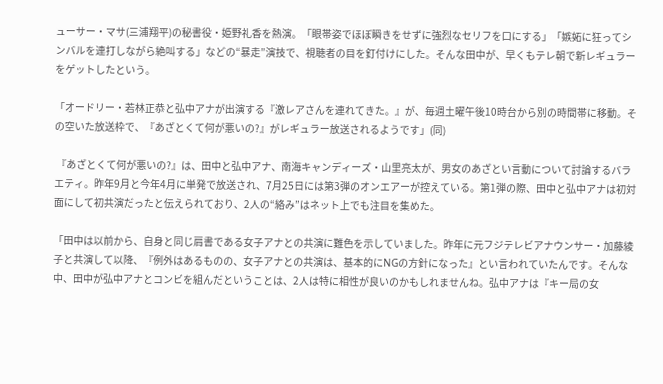ューサー・マサ(三浦翔平)の秘書役・姫野礼香を熱演。「眼帯姿でほぼ瞬きをせずに強烈なセリフを口にする」「嫉妬に狂ってシンバルを連打しながら絶叫する」などの“暴走”演技で、視聴者の目を釘付けにした。そんな田中が、早くもテレ朝で新レギュラーをゲットしたという。

「オードリー・若林正恭と弘中アナが出演する『激レアさんを連れてきた。』が、毎週土曜午後10時台から別の時間帯に移動。その空いた放送枠で、『あざとくて何が悪いの?』がレギュラー放送されるようです」(同)

 『あざとくて何が悪いの?』は、田中と弘中アナ、南海キャンディーズ・山里亮太が、男女のあざとい言動について討論するバラエティ。昨年9月と今年4月に単発で放送され、7月25日には第3弾のオンエアーが控えている。第1弾の際、田中と弘中アナは初対面にして初共演だったと伝えられており、2人の“絡み”はネット上でも注目を集めた。

「田中は以前から、自身と同じ肩書である女子アナとの共演に難色を示していました。昨年に元フジテレビアナウンサー・加藤綾子と共演して以降、『例外はあるものの、女子アナとの共演は、基本的にNGの方針になった』とい言われていたんです。そんな中、田中が弘中アナとコンビを組んだということは、2人は特に相性が良いのかもしれませんね。弘中アナは『キー局の女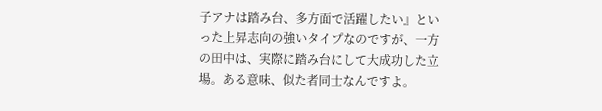子アナは踏み台、多方面で活躍したい』といった上昇志向の強いタイプなのですが、一方の田中は、実際に踏み台にして大成功した立場。ある意味、似た者同士なんですよ。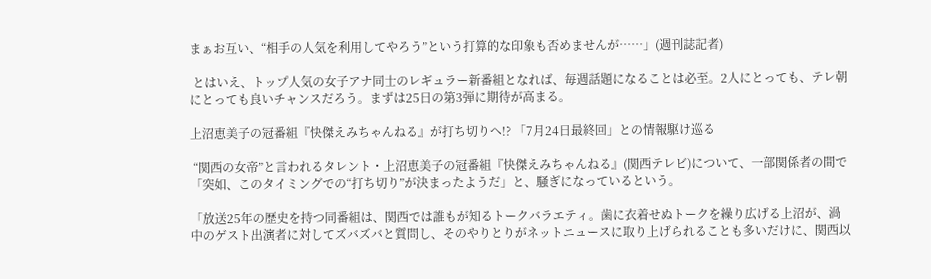まぁお互い、“相手の人気を利用してやろう”という打算的な印象も否めませんが……」(週刊誌記者)

 とはいえ、トップ人気の女子アナ同士のレギュラー新番組となれば、毎週話題になることは必至。2人にとっても、テレ朝にとっても良いチャンスだろう。まずは25日の第3弾に期待が高まる。

上沼恵美子の冠番組『快傑えみちゃんねる』が打ち切りへ!? 「7月24日最終回」との情報駆け巡る

 “関西の女帝”と言われるタレント・上沼恵美子の冠番組『快傑えみちゃんねる』(関西テレビ)について、一部関係者の間で「突如、このタイミングでの“打ち切り”が決まったようだ」と、騒ぎになっているという。

「放送25年の歴史を持つ同番組は、関西では誰もが知るトークバラエティ。歯に衣着せぬトークを繰り広げる上沼が、渦中のゲスト出演者に対してズバズバと質問し、そのやりとりがネットニュースに取り上げられることも多いだけに、関西以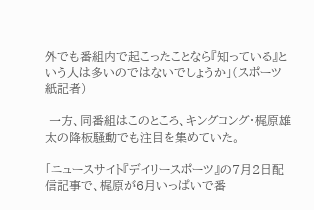外でも番組内で起こったことなら『知っている』という人は多いのではないでしょうか」(スポーツ紙記者)

 一方、同番組はこのところ、キングコング・梶原雄太の降板騒動でも注目を集めていた。

「ニュースサイト『デイリースポーツ』の7月2日配信記事で、梶原が6月いっぱいで番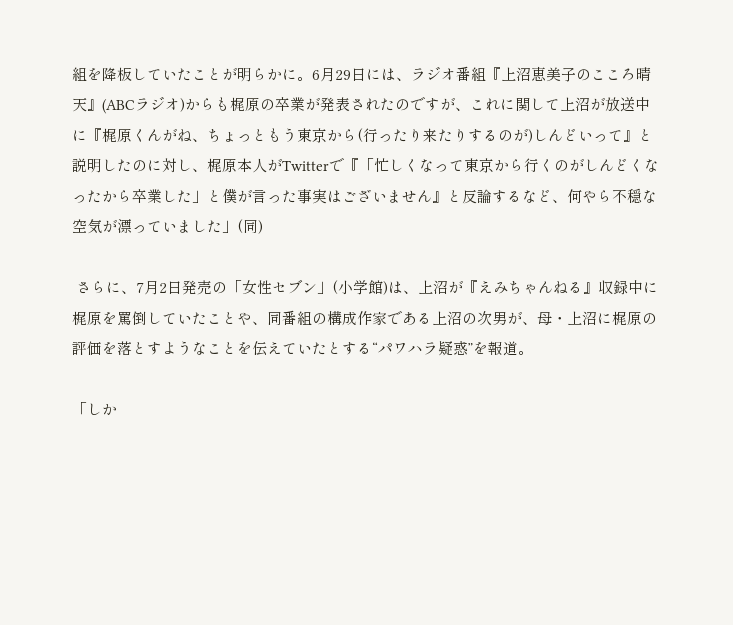組を降板していたことが明らかに。6月29日には、ラジオ番組『上沼恵美子のこころ晴天』(ABCラジオ)からも梶原の卒業が発表されたのですが、これに関して上沼が放送中に『梶原くんがね、ちょっともう東京から(行ったり来たりするのが)しんどいって』と説明したのに対し、梶原本人がTwitterで『「忙しくなって東京から行くのがしんどくなったから卒業した」と僕が言った事実はございません』と反論するなど、何やら不穏な空気が漂っていました」(同)

 さらに、7月2日発売の「女性セブン」(小学館)は、上沼が『えみちゃんねる』収録中に梶原を罵倒していたことや、同番組の構成作家である上沼の次男が、母・上沼に梶原の評価を落とすようなことを伝えていたとする“パワハラ疑惑”を報道。

「しか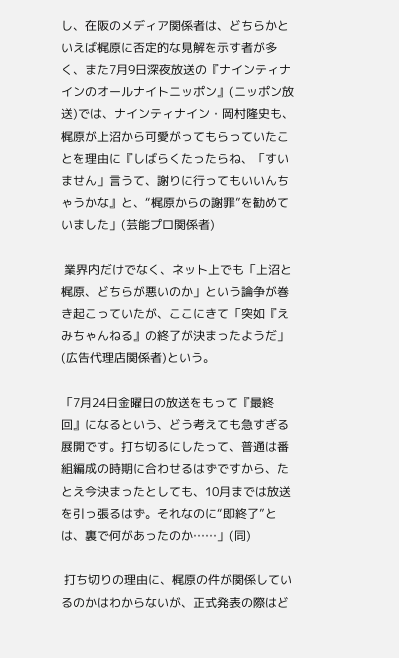し、在阪のメディア関係者は、どちらかといえば梶原に否定的な見解を示す者が多く、また7月9日深夜放送の『ナインティナインのオールナイトニッポン』(ニッポン放送)では、ナインティナイン・岡村隆史も、梶原が上沼から可愛がってもらっていたことを理由に『しばらくたったらね、「すいません」言うて、謝りに行ってもいいんちゃうかな』と、“梶原からの謝罪”を勧めていました」(芸能プロ関係者)

 業界内だけでなく、ネット上でも「上沼と梶原、どちらが悪いのか」という論争が巻き起こっていたが、ここにきて「突如『えみちゃんねる』の終了が決まったようだ」(広告代理店関係者)という。

「7月24日金曜日の放送をもって『最終回』になるという、どう考えても急すぎる展開です。打ち切るにしたって、普通は番組編成の時期に合わせるはずですから、たとえ今決まったとしても、10月までは放送を引っ張るはず。それなのに“即終了”とは、裏で何があったのか……」(同)

 打ち切りの理由に、梶原の件が関係しているのかはわからないが、正式発表の際はど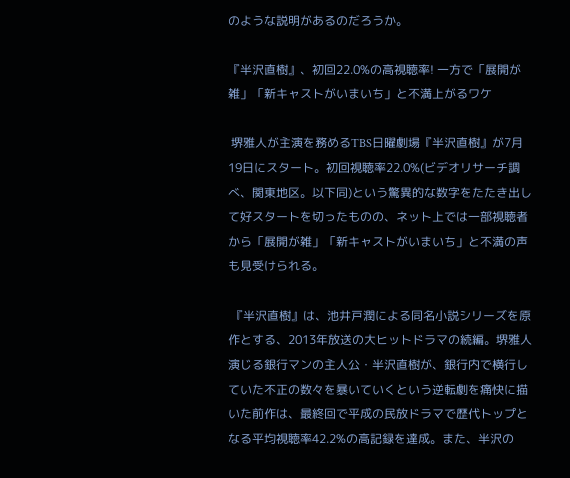のような説明があるのだろうか。

『半沢直樹』、初回22.0%の高視聴率! 一方で「展開が雑」「新キャストがいまいち」と不満上がるワケ

 堺雅人が主演を務めるTBS日曜劇場『半沢直樹』が7月19日にスタート。初回視聴率22.0%(ビデオリサーチ調べ、関東地区。以下同)という驚異的な数字をたたき出して好スタートを切ったものの、ネット上では一部視聴者から「展開が雑」「新キャストがいまいち」と不満の声も見受けられる。

 『半沢直樹』は、池井戸潤による同名小説シリーズを原作とする、2013年放送の大ヒットドラマの続編。堺雅人演じる銀行マンの主人公・半沢直樹が、銀行内で横行していた不正の数々を暴いていくという逆転劇を痛快に描いた前作は、最終回で平成の民放ドラマで歴代トップとなる平均視聴率42.2%の高記録を達成。また、半沢の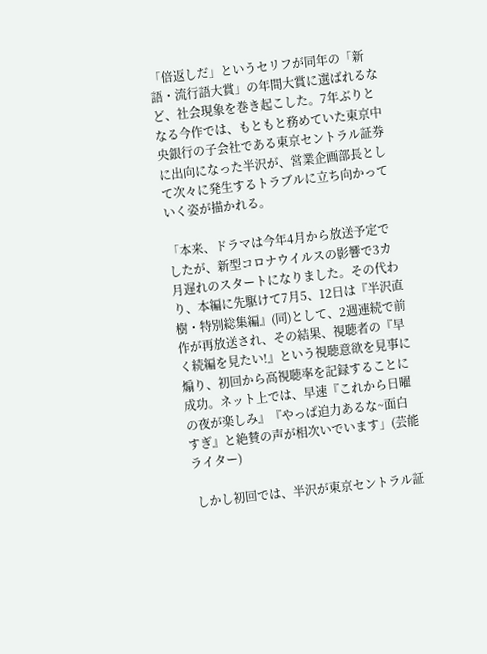「倍返しだ」というセリフが同年の「新語・流行語大賞」の年間大賞に選ばれるなど、社会現象を巻き起こした。7年ぶりとなる今作では、もともと務めていた東京中央銀行の子会社である東京セントラル証券に出向になった半沢が、営業企画部長として次々に発生するトラブルに立ち向かっていく姿が描かれる。

「本来、ドラマは今年4月から放送予定でしたが、新型コロナウイルスの影響で3カ月遅れのスタートになりました。その代わり、本編に先駆けて7月5、12日は『半沢直樹・特別総集編』(同)として、2週連続で前作が再放送され、その結果、視聴者の『早く続編を見たい!』という視聴意欲を見事に煽り、初回から高視聴率を記録することに成功。ネット上では、早速『これから日曜の夜が楽しみ』『やっぱ迫力あるな~面白すぎ』と絶賛の声が相次いでいます」(芸能ライター)

 しかし初回では、半沢が東京セントラル証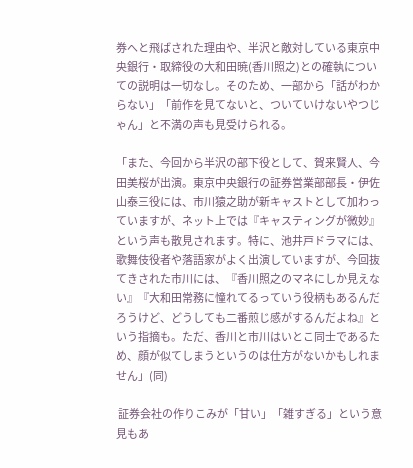券へと飛ばされた理由や、半沢と敵対している東京中央銀行・取締役の大和田暁(香川照之)との確執についての説明は一切なし。そのため、一部から「話がわからない」「前作を見てないと、ついていけないやつじゃん」と不満の声も見受けられる。

「また、今回から半沢の部下役として、賀来賢人、今田美桜が出演。東京中央銀行の証券営業部部長・伊佐山泰三役には、市川猿之助が新キャストとして加わっていますが、ネット上では『キャスティングが微妙』という声も散見されます。特に、池井戸ドラマには、歌舞伎役者や落語家がよく出演していますが、今回抜てきされた市川には、『香川照之のマネにしか見えない』『大和田常務に憧れてるっていう役柄もあるんだろうけど、どうしても二番煎じ感がするんだよね』という指摘も。ただ、香川と市川はいとこ同士であるため、顔が似てしまうというのは仕方がないかもしれません」(同)

 証券会社の作りこみが「甘い」「雑すぎる」という意見もあ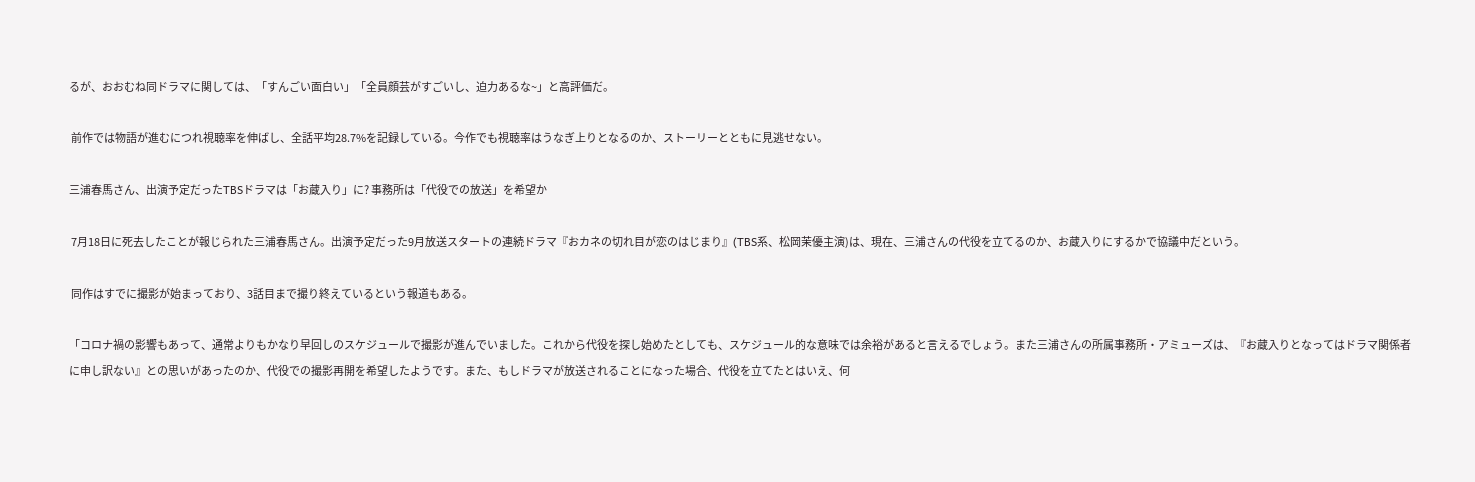るが、おおむね同ドラマに関しては、「すんごい面白い」「全員顔芸がすごいし、迫力あるな~」と高評価だ。

 前作では物語が進むにつれ視聴率を伸ばし、全話平均28.7%を記録している。今作でも視聴率はうなぎ上りとなるのか、ストーリーとともに見逃せない。

三浦春馬さん、出演予定だったTBSドラマは「お蔵入り」に? 事務所は「代役での放送」を希望か

 7月18日に死去したことが報じられた三浦春馬さん。出演予定だった9月放送スタートの連続ドラマ『おカネの切れ目が恋のはじまり』(TBS系、松岡茉優主演)は、現在、三浦さんの代役を立てるのか、お蔵入りにするかで協議中だという。

 同作はすでに撮影が始まっており、3話目まで撮り終えているという報道もある。

「コロナ禍の影響もあって、通常よりもかなり早回しのスケジュールで撮影が進んでいました。これから代役を探し始めたとしても、スケジュール的な意味では余裕があると言えるでしょう。また三浦さんの所属事務所・アミューズは、『お蔵入りとなってはドラマ関係者に申し訳ない』との思いがあったのか、代役での撮影再開を希望したようです。また、もしドラマが放送されることになった場合、代役を立てたとはいえ、何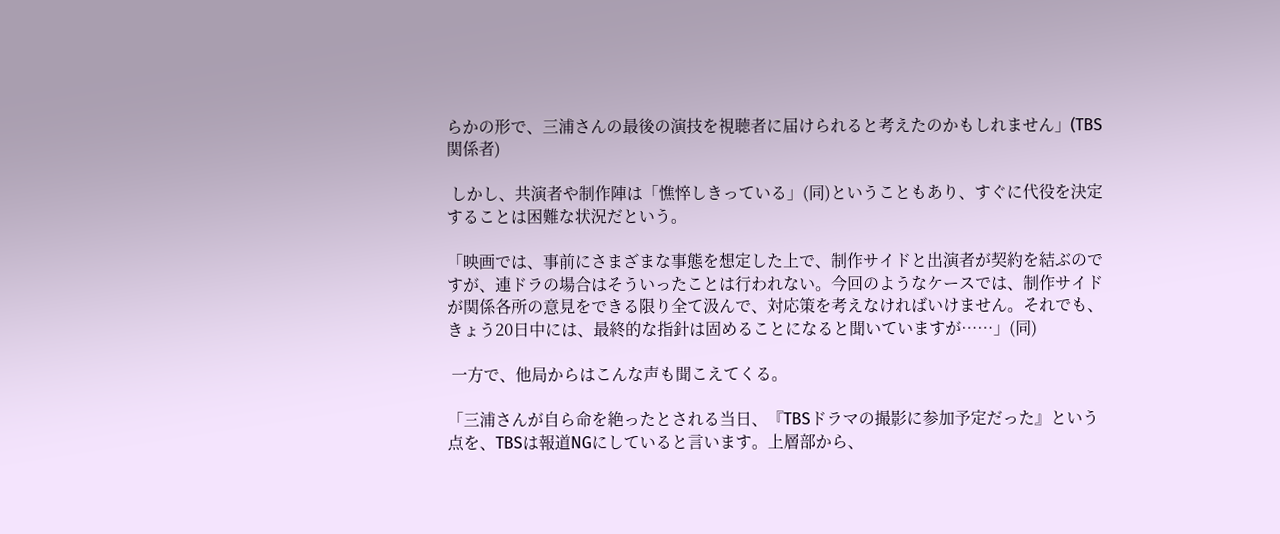らかの形で、三浦さんの最後の演技を視聴者に届けられると考えたのかもしれません」(TBS関係者)

 しかし、共演者や制作陣は「憔悴しきっている」(同)ということもあり、すぐに代役を決定することは困難な状況だという。

「映画では、事前にさまざまな事態を想定した上で、制作サイドと出演者が契約を結ぶのですが、連ドラの場合はそういったことは行われない。今回のようなケースでは、制作サイドが関係各所の意見をできる限り全て汲んで、対応策を考えなければいけません。それでも、きょう20日中には、最終的な指針は固めることになると聞いていますが……」(同)

 一方で、他局からはこんな声も聞こえてくる。

「三浦さんが自ら命を絶ったとされる当日、『TBSドラマの撮影に参加予定だった』という点を、TBSは報道NGにしていると言います。上層部から、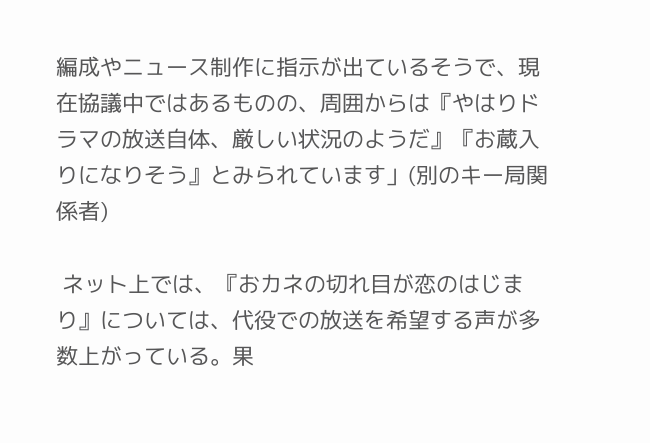編成やニュース制作に指示が出ているそうで、現在協議中ではあるものの、周囲からは『やはりドラマの放送自体、厳しい状況のようだ』『お蔵入りになりそう』とみられています」(別のキー局関係者)

 ネット上では、『おカネの切れ目が恋のはじまり』については、代役での放送を希望する声が多数上がっている。果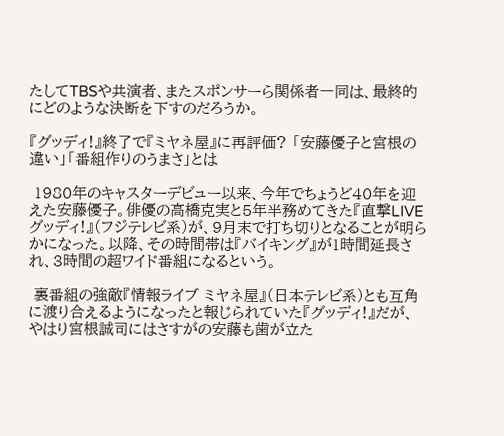たしてTBSや共演者、またスポンサーら関係者一同は、最終的にどのような決断を下すのだろうか。

『グッディ!』終了で『ミヤネ屋』に再評価? 「安藤優子と宮根の違い」「番組作りのうまさ」とは

 1980年のキャスターデビュー以来、今年でちょうど40年を迎えた安藤優子。俳優の高橋克実と5年半務めてきた『直撃LIVE グッディ!』(フジテレビ系)が、9月末で打ち切りとなることが明らかになった。以降、その時間帯は『バイキング』が1時間延長され、3時間の超ワイド番組になるという。

 裏番組の強敵『情報ライブ ミヤネ屋』(日本テレビ系)とも互角に渡り合えるようになったと報じられていた『グッディ!』だが、やはり宮根誠司にはさすがの安藤も歯が立た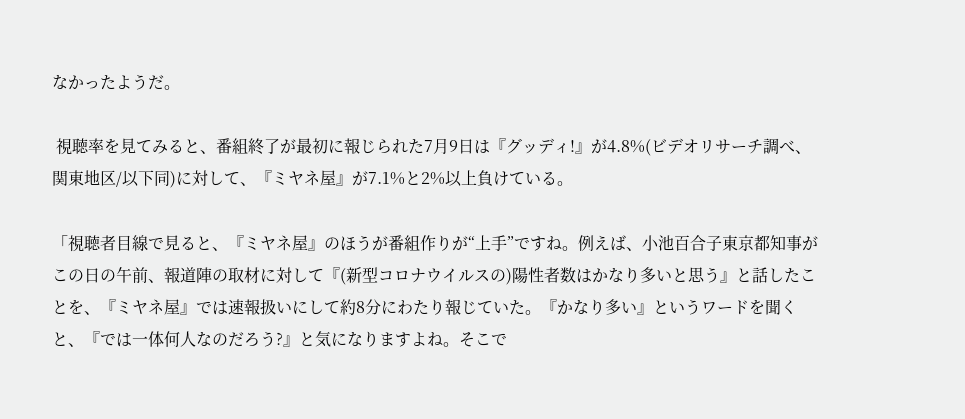なかったようだ。

 視聴率を見てみると、番組終了が最初に報じられた7月9日は『グッディ!』が4.8%(ビデオリサーチ調べ、関東地区/以下同)に対して、『ミヤネ屋』が7.1%と2%以上負けている。

「視聴者目線で見ると、『ミヤネ屋』のほうが番組作りが“上手”ですね。例えば、小池百合子東京都知事がこの日の午前、報道陣の取材に対して『(新型コロナウイルスの)陽性者数はかなり多いと思う』と話したことを、『ミヤネ屋』では速報扱いにして約8分にわたり報じていた。『かなり多い』というワードを聞くと、『では一体何人なのだろう?』と気になりますよね。そこで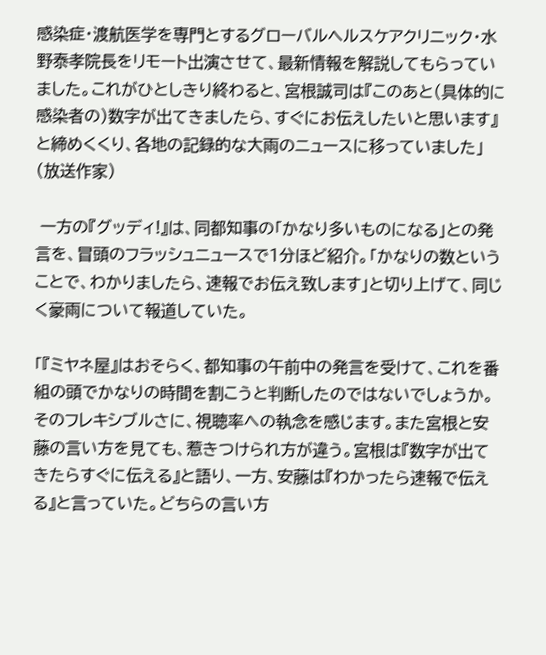感染症・渡航医学を専門とするグローバルヘルスケアクリニック・水野泰孝院長をリモート出演させて、最新情報を解説してもらっていました。これがひとしきり終わると、宮根誠司は『このあと(具体的に感染者の)数字が出てきましたら、すぐにお伝えしたいと思います』と締めくくり、各地の記録的な大雨のニュースに移っていました」(放送作家)

 一方の『グッディ!』は、同都知事の「かなり多いものになる」との発言を、冒頭のフラッシュニュースで1分ほど紹介。「かなりの数ということで、わかりましたら、速報でお伝え致します」と切り上げて、同じく豪雨について報道していた。

「『ミヤネ屋』はおそらく、都知事の午前中の発言を受けて、これを番組の頭でかなりの時間を割こうと判断したのではないでしょうか。そのフレキシブルさに、視聴率への執念を感じます。また宮根と安藤の言い方を見ても、惹きつけられ方が違う。宮根は『数字が出てきたらすぐに伝える』と語り、一方、安藤は『わかったら速報で伝える』と言っていた。どちらの言い方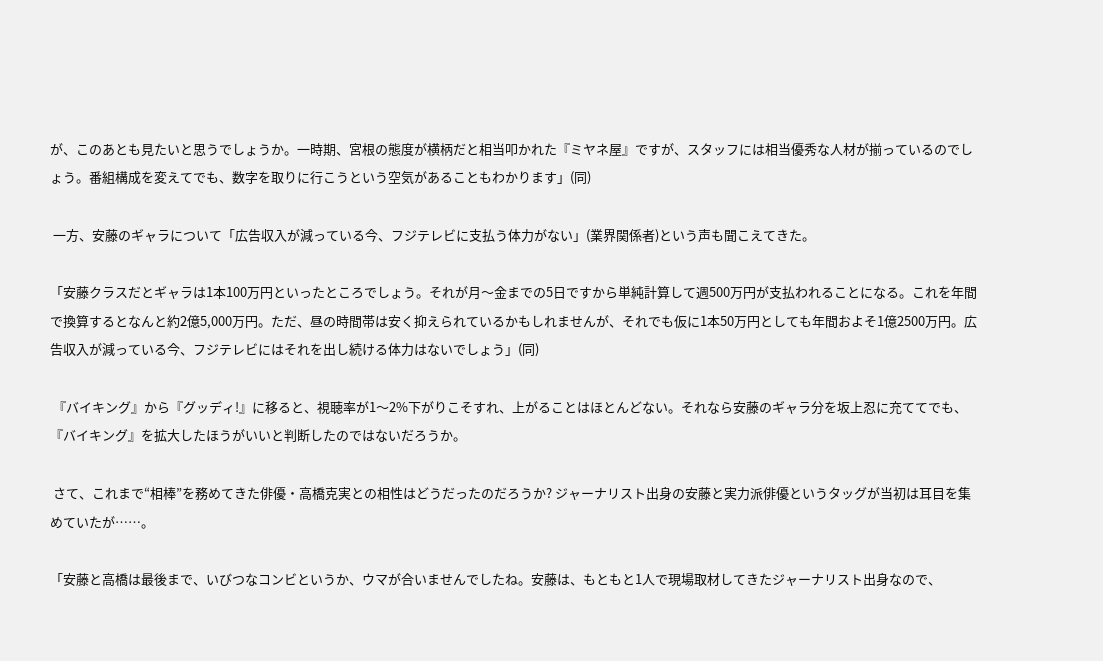が、このあとも見たいと思うでしょうか。一時期、宮根の態度が横柄だと相当叩かれた『ミヤネ屋』ですが、スタッフには相当優秀な人材が揃っているのでしょう。番組構成を変えてでも、数字を取りに行こうという空気があることもわかります」(同)

 一方、安藤のギャラについて「広告収入が減っている今、フジテレビに支払う体力がない」(業界関係者)という声も聞こえてきた。

「安藤クラスだとギャラは1本100万円といったところでしょう。それが月〜金までの5日ですから単純計算して週500万円が支払われることになる。これを年間で換算するとなんと約2億5,000万円。ただ、昼の時間帯は安く抑えられているかもしれませんが、それでも仮に1本50万円としても年間およそ1億2500万円。広告収入が減っている今、フジテレビにはそれを出し続ける体力はないでしょう」(同)

 『バイキング』から『グッディ!』に移ると、視聴率が1〜2%下がりこそすれ、上がることはほとんどない。それなら安藤のギャラ分を坂上忍に充ててでも、『バイキング』を拡大したほうがいいと判断したのではないだろうか。

 さて、これまで“相棒”を務めてきた俳優・高橋克実との相性はどうだったのだろうか? ジャーナリスト出身の安藤と実力派俳優というタッグが当初は耳目を集めていたが……。

「安藤と高橋は最後まで、いびつなコンビというか、ウマが合いませんでしたね。安藤は、もともと1人で現場取材してきたジャーナリスト出身なので、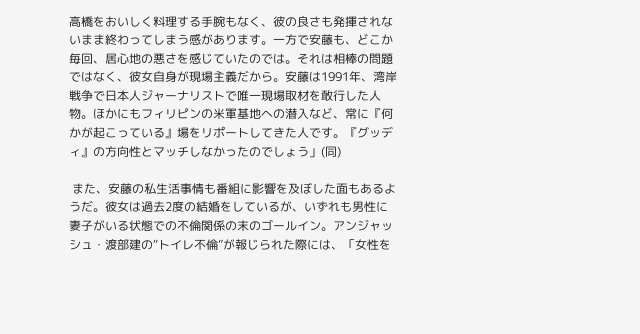高橋をおいしく料理する手腕もなく、彼の良さも発揮されないまま終わってしまう感があります。一方で安藤も、どこか毎回、居心地の悪さを感じていたのでは。それは相棒の問題ではなく、彼女自身が現場主義だから。安藤は1991年、湾岸戦争で日本人ジャーナリストで唯一現場取材を敢行した人物。ほかにもフィリピンの米軍基地への潜入など、常に『何かが起こっている』場をリポートしてきた人です。『グッディ』の方向性とマッチしなかったのでしょう」(同)

 また、安藤の私生活事情も番組に影響を及ぼした面もあるようだ。彼女は過去2度の結婚をしているが、いずれも男性に妻子がいる状態での不倫関係の末のゴールイン。アンジャッシュ・渡部建の“トイレ不倫”が報じられた際には、「女性を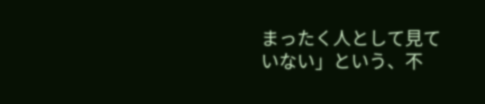まったく人として見ていない」という、不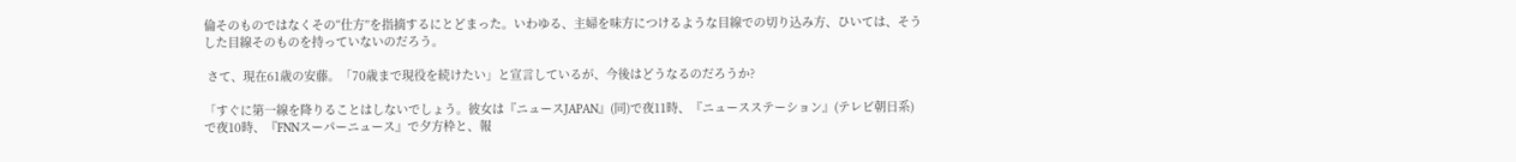倫そのものではなくその“仕方”を指摘するにとどまった。いわゆる、主婦を味方につけるような目線での切り込み方、ひいては、そうした目線そのものを持っていないのだろう。

 さて、現在61歳の安藤。「70歳まで現役を続けたい」と宣言しているが、今後はどうなるのだろうか?

「すぐに第一線を降りることはしないでしょう。彼女は『ニュースJAPAN』(同)で夜11時、『ニュースステーション』(テレビ朝日系)で夜10時、『FNNスーパーニュース』で夕方枠と、報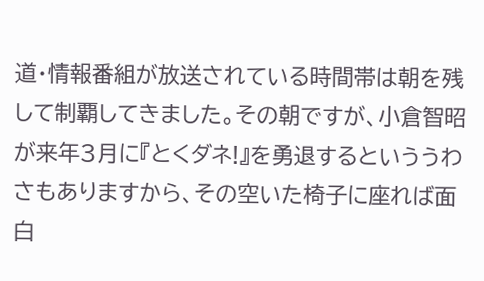道・情報番組が放送されている時間帯は朝を残して制覇してきました。その朝ですが、小倉智昭が来年3月に『とくダネ!』を勇退するといううわさもありますから、その空いた椅子に座れば面白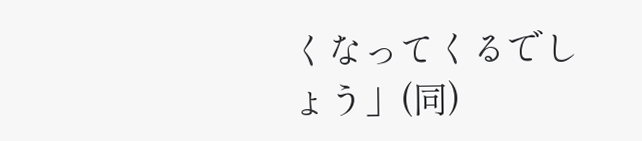くなってくるでしょう」(同)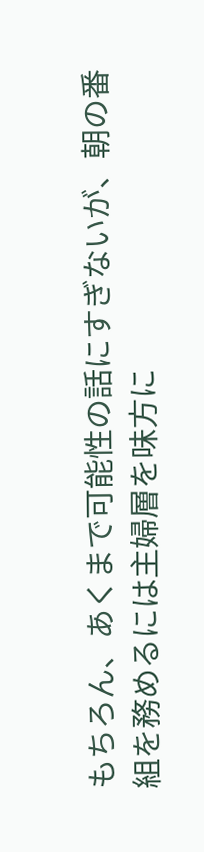もちろん、あくまで可能性の話にすぎないが、朝の番組を務めるには主婦層を味方に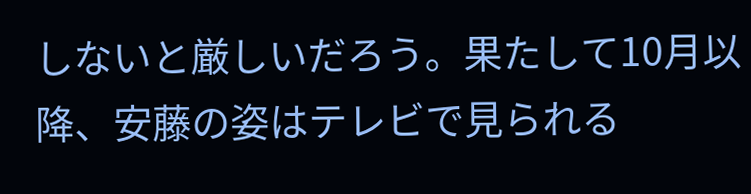しないと厳しいだろう。果たして10月以降、安藤の姿はテレビで見られる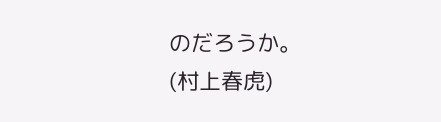のだろうか。
(村上春虎)